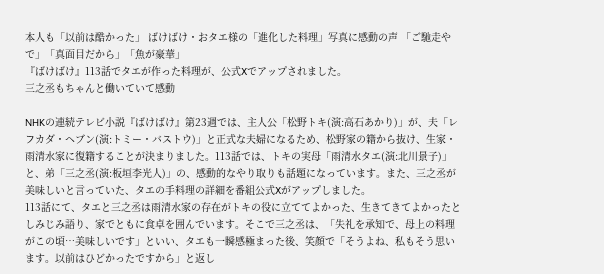本人も「以前は酷かった」 ばけばけ・おタエ様の「進化した料理」写真に感動の声 「ご馳走やで」「真面目だから」「魚が豪華」
『ばけばけ』113話でタエが作った料理が、公式Xでアップされました。
三之丞もちゃんと働いていて感動

NHKの連続テレビ小説『ばけばけ』第23週では、主人公「松野トキ(演:高石あかり)」が、夫「レフカダ・ヘブン(演:トミー・バストウ)」と正式な夫婦になるため、松野家の籍から抜け、生家・雨清水家に復籍することが決まりました。113話では、トキの実母「雨清水タエ(演:北川景子)」と、弟「三之丞(演:板垣李光人)」の、感動的なやり取りも話題になっています。また、三之丞が美味しいと言っていた、タエの手料理の詳細を番組公式Xがアップしました。
113話にて、タエと三之丞は雨清水家の存在がトキの役に立ててよかった、生きてきてよかったとしみじみ語り、家でともに食卓を囲んでいます。そこで三之丞は、「失礼を承知で、母上の料理がこの頃…美味しいです」といい、タエも一瞬感極まった後、笑顔で「そうよね、私もそう思います。以前はひどかったですから」と返し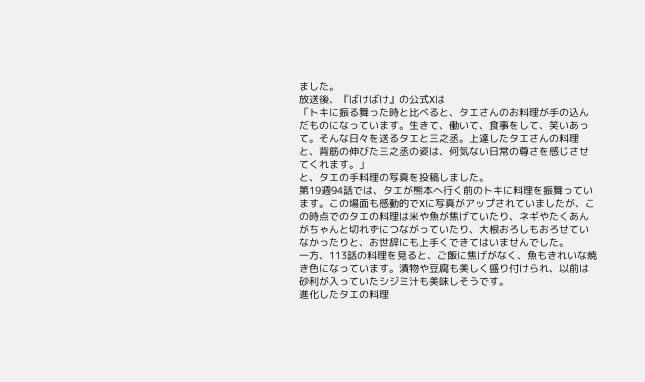ました。
放送後、『ばけばけ』の公式Xは
「トキに振る舞った時と比べると、タエさんのお料理が手の込んだものになっています。生きて、働いて、食事をして、笑いあって。そんな日々を送るタエと三之丞。上達したタエさんの料理と、背筋の伸びた三之丞の姿は、何気ない日常の尊さを感じさせてくれます。」
と、タエの手料理の写真を投稿しました。
第19週94話では、タエが熊本へ行く前のトキに料理を振舞っています。この場面も感動的でXに写真がアップされていましたが、この時点でのタエの料理は米や魚が焦げていたり、ネギやたくあんがちゃんと切れずにつながっていたり、大根おろしもおろせていなかったりと、お世辞にも上手くできてはいませんでした。
一方、113話の料理を見ると、ご飯に焦げがなく、魚もきれいな焼き色になっています。漬物や豆腐も美しく盛り付けられ、以前は砂利が入っていたシジミ汁も美味しそうです。
進化したタエの料理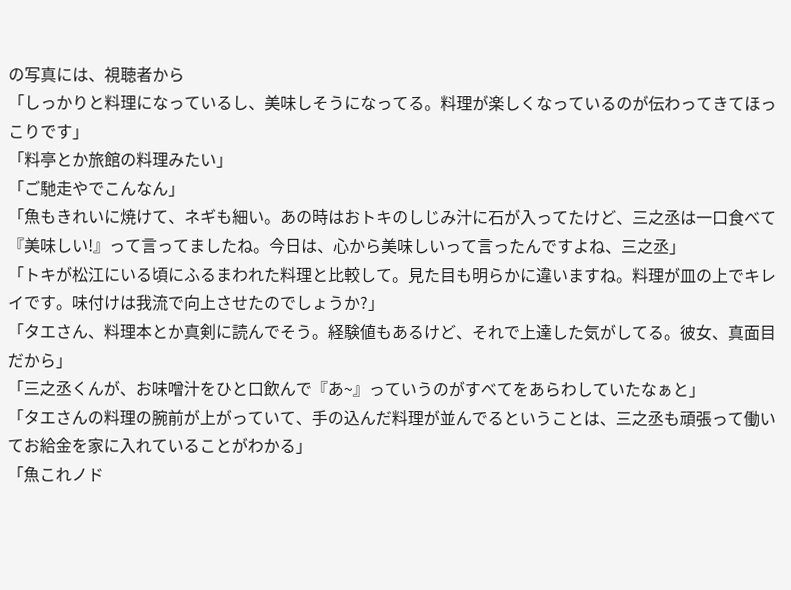の写真には、視聴者から
「しっかりと料理になっているし、美味しそうになってる。料理が楽しくなっているのが伝わってきてほっこりです」
「料亭とか旅館の料理みたい」
「ご馳走やでこんなん」
「魚もきれいに焼けて、ネギも細い。あの時はおトキのしじみ汁に石が入ってたけど、三之丞は一口食べて『美味しい!』って言ってましたね。今日は、心から美味しいって言ったんですよね、三之丞」
「トキが松江にいる頃にふるまわれた料理と比較して。見た目も明らかに違いますね。料理が皿の上でキレイです。味付けは我流で向上させたのでしょうか?」
「タエさん、料理本とか真剣に読んでそう。経験値もあるけど、それで上達した気がしてる。彼女、真面目だから」
「三之丞くんが、お味噌汁をひと口飲んで『あ~』っていうのがすべてをあらわしていたなぁと」
「タエさんの料理の腕前が上がっていて、手の込んだ料理が並んでるということは、三之丞も頑張って働いてお給金を家に入れていることがわかる」
「魚これノド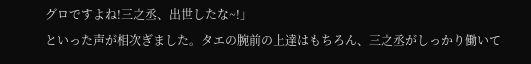グロですよね!三之丞、出世したな~!」
といった声が相次ぎました。タエの腕前の上達はもちろん、三之丞がしっかり働いて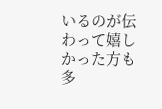いるのが伝わって嬉しかった方も多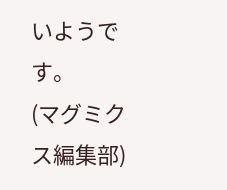いようです。
(マグミクス編集部)